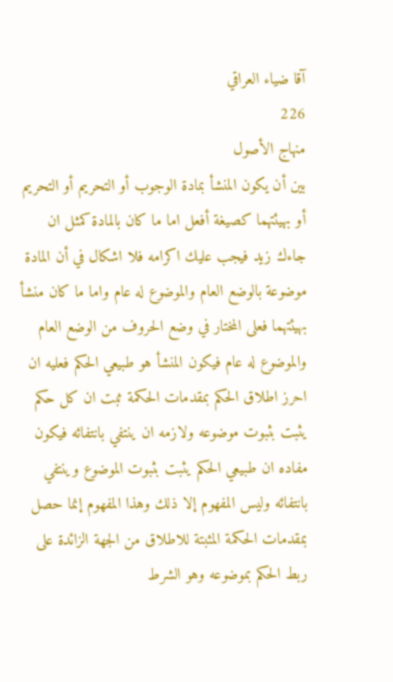آقا ضياء العراقي
226
منهاج الأصول
بين أن يكون المنشأ بمادة الوجوب أو التحريم أو التحريم أو بهيئتهما كصيغة أفعل اما ما كان بالمادة كمثل ان جاءك زيد فيجب عليك اكرامه فلا اشكال في أن المادة موضوعة بالوضع العام والموضوع له عام واما ما كان منشأ بهيئتهما فعلى المختار في وضع الحروف من الوضع العام والموضوع له عام فيكون المنشأ هو طبيعي الحكم فعليه ان احرز اطلاق الحكم بمقدمات الحكمة ثبت ان كل حكم يثبت بثبوت موضوعه ولازمه ان ينتفي بانتفائه فيكون مفاده ان طبيعي الحكم يثبت بثبوت الموضوع وينتفي بانتفائه وليس المفهوم إلا ذلك وهذا المفهوم إنما حصل بمقدمات الحكمة المثبتة للاطلاق من الجهة الزائدة على ربط الحكم بموضوعه وهو الشرط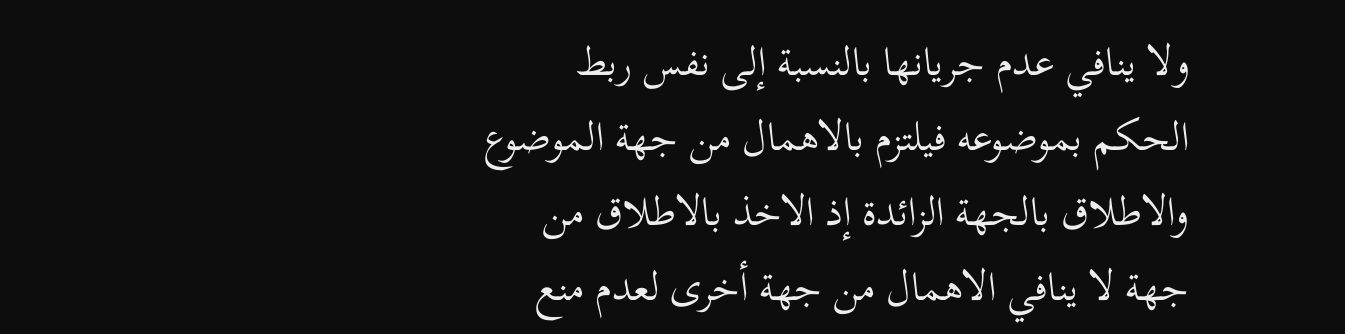ولا ينافي عدم جريانها بالنسبة إلى نفس ربط الحكم بموضوعه فيلتزم بالاهمال من جهة الموضوع والاطلاق بالجهة الزائدة إذ الاخذ بالاطلاق من جهة لا ينافي الاهمال من جهة أخرى لعدم منع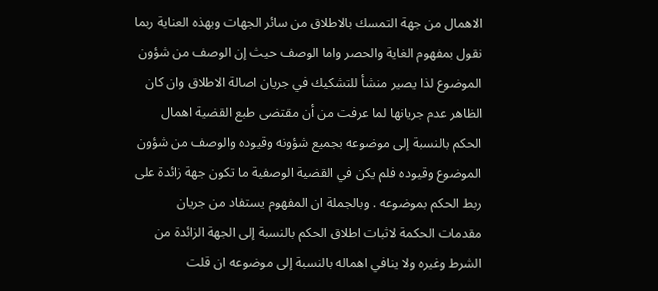الاهمال من جهة التمسك بالاطلاق من سائر الجهات وبهذه العناية ربما نقول بمفهوم الغاية والحصر واما الوصف حيث إن الوصف من شؤون الموضوع لذا يصير منشأ للتشكيك في جريان اصالة الاطلاق وان كان الظاهر عدم جريانها لما عرفت من أن مقتضى طبع القضية اهمال الحكم بالنسبة إلى موضوعه بجميع شؤونه وقيوده والوصف من شؤون الموضوع وقيوده فلم يكن في القضية الوصفية ما تكون جهة زائدة على ربط الحكم بموضوعه . وبالجملة ان المفهوم يستفاد من جريان مقدمات الحكمة لاثبات اطلاق الحكم بالنسبة إلى الجهة الزائدة من الشرط وغيره ولا ينافي اهماله بالنسبة إلى موضوعه ان قلت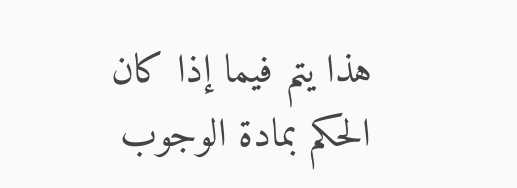هذا يتم فيما إذا كان الحكم بمادة الوجوب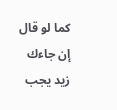كما لو قال إن جاءك زيد يجب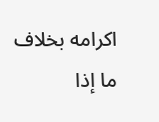اكرامه بخلاف ما إذا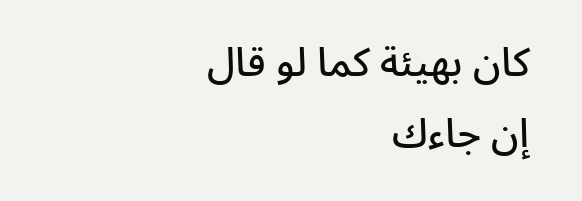كان بهيئة كما لو قال إن جاءك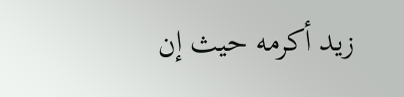زيد أكرمه حيث إن